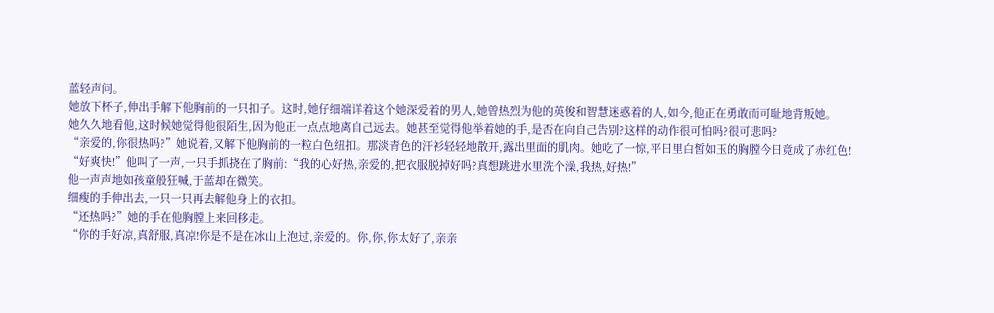蓝轻声问。
她放下杯子,伸出手解下他胸前的一只扣子。这时,她仔细端详着这个她深爱着的男人,她曾热烈为他的英俊和智慧迷惑着的人,如今,他正在勇敢而可耻地背叛她。
她久久地看他,这时候她觉得他很陌生,因为他正一点点地离自己远去。她甚至觉得他举着她的手,是否在向自己告别?这样的动作很可怕吗?很可悲吗?
“亲爱的,你很热吗?”她说着,又解下他胸前的一粒白色纽扣。那淡青色的汗衫轻轻地散开,露出里面的肌肉。她吃了一惊,平日里白皙如玉的胸膛今日竟成了赤红色!
“好爽快!”他叫了一声,一只手抓挠在了胸前:“我的心好热,亲爱的,把衣服脱掉好吗?真想跳进水里洗个澡,我热,好热!”
他一声声地如孩童般狂喊,于蓝却在微笑。
细瘦的手伸出去,一只一只再去解他身上的衣扣。
“还热吗?”她的手在他胸膛上来回移走。
“你的手好凉,真舒服,真凉!你是不是在冰山上泡过,亲爱的。你,你,你太好了,亲亲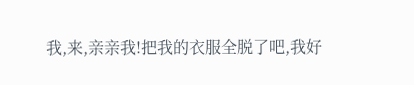我,来,亲亲我!把我的衣服全脱了吧,我好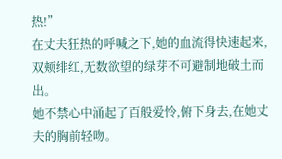热!”
在丈夫狂热的呼喊之下,她的血流得快速起来,双颊绯红,无数欲望的绿芽不可避制地破土而出。
她不禁心中涌起了百般爱怜,俯下身去,在她丈夫的胸前轻吻。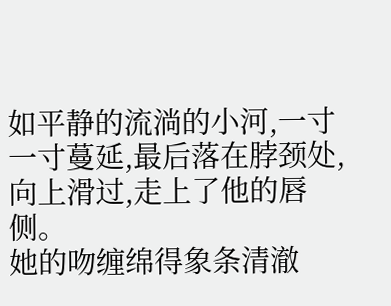如平静的流淌的小河,一寸一寸蔓延,最后落在脖颈处,向上滑过,走上了他的唇侧。
她的吻缠绵得象条清澈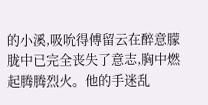的小溪,吸吮得傅留云在醉意朦胧中已完全丧失了意志,胸中燃起腾腾烈火。他的手迷乱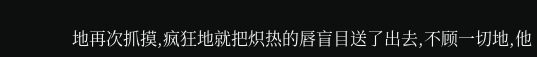地再次抓摸,疯狂地就把炽热的唇盲目送了出去,不顾一切地,他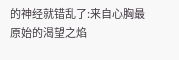的神经就错乱了:来自心胸最原始的渴望之焰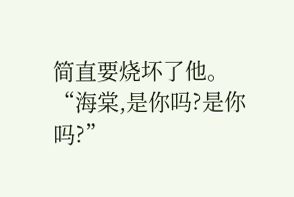简直要烧坏了他。
“海棠,是你吗?是你吗?”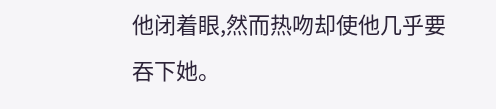他闭着眼,然而热吻却使他几乎要吞下她。